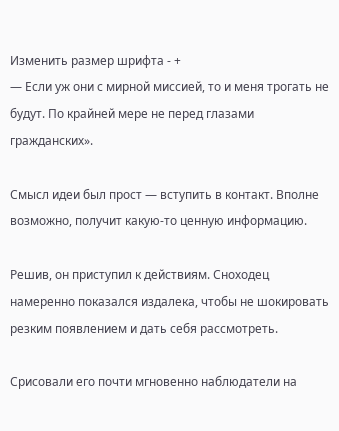Изменить размер шрифта - +
— Если уж они с мирной миссией, то и меня трогать не будут. По крайней мере не перед глазами гражданских».

Смысл идеи был прост — вступить в контакт. Вполне возможно, получит какую-то ценную информацию.

Решив, он приступил к действиям. Сноходец намеренно показался издалека, чтобы не шокировать резким появлением и дать себя рассмотреть.

Срисовали его почти мгновенно наблюдатели на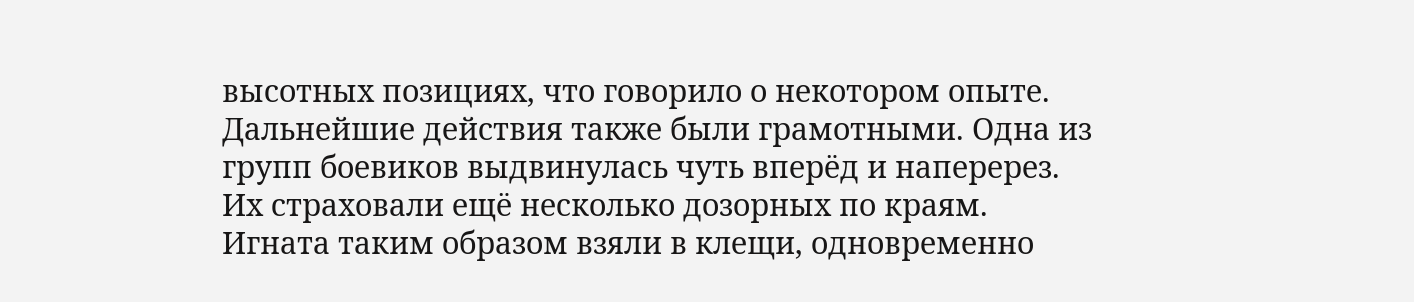высотных позициях, что говорило о некотором опыте. Дальнейшие действия также были грамотными. Одна из групп боевиков выдвинулась чуть вперёд и наперерез. Их страховали ещё несколько дозорных по краям. Игната таким образом взяли в клещи, одновременно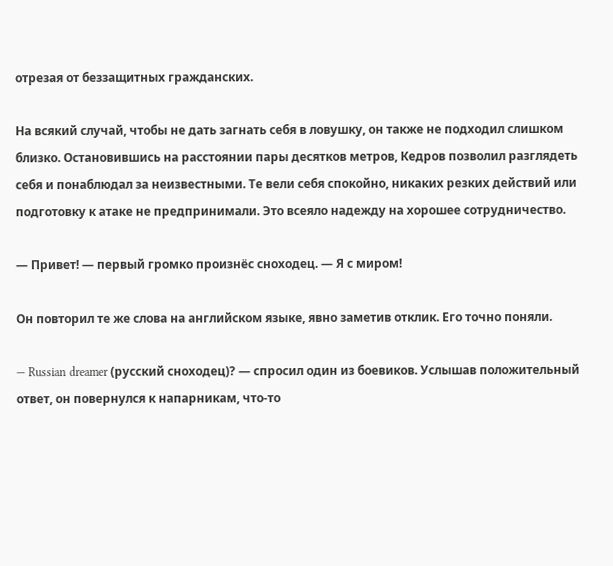отрезая от беззащитных гражданских.

На всякий случай, чтобы не дать загнать себя в ловушку, он также не подходил слишком близко. Остановившись на расстоянии пары десятков метров, Кедров позволил разглядеть себя и понаблюдал за неизвестными. Те вели себя спокойно, никаких резких действий или подготовку к атаке не предпринимали. Это всеяло надежду на хорошее сотрудничество.

— Привет! — первый громко произнёс сноходец. — Я с миром!

Он повторил те же слова на английском языке, явно заметив отклик. Его точно поняли.

— Russian dreamer (русский сноходец)? — спросил один из боевиков. Услышав положительный ответ, он повернулся к напарникам, что-то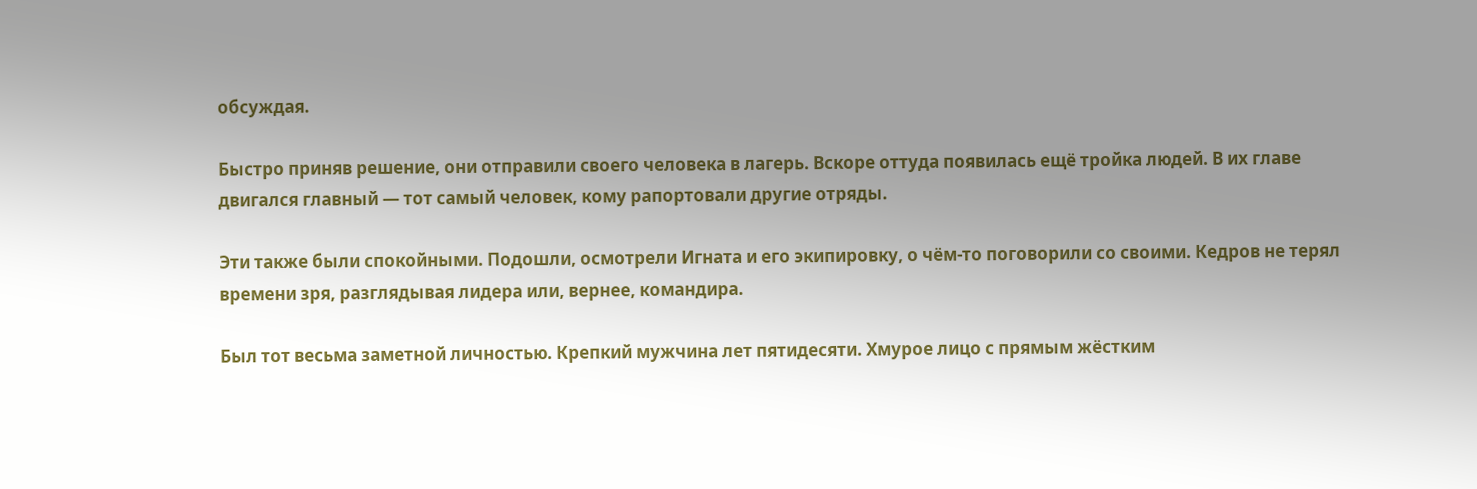обсуждая.

Быстро приняв решение, они отправили своего человека в лагерь. Вскоре оттуда появилась ещё тройка людей. В их главе двигался главный — тот самый человек, кому рапортовали другие отряды.

Эти также были спокойными. Подошли, осмотрели Игната и его экипировку, о чём-то поговорили со своими. Кедров не терял времени зря, разглядывая лидера или, вернее, командира.

Был тот весьма заметной личностью. Крепкий мужчина лет пятидесяти. Хмурое лицо с прямым жёстким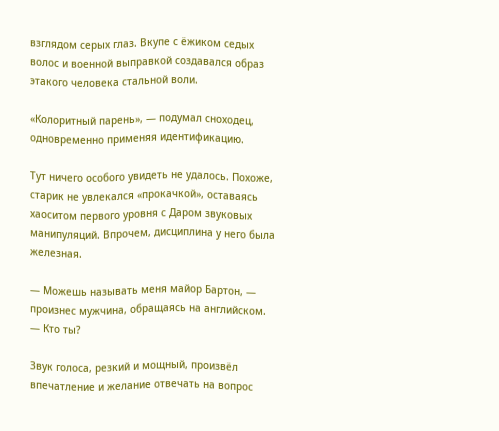взглядом серых глаз. Вкупе с ёжиком седых волос и военной выправкой создавался образ этакого человека стальной воли.

«Колоритный парень», — подумал сноходец, одновременно применяя идентификацию.

Тут ничего особого увидеть не удалось. Похоже, старик не увлекался «прокачкой», оставаясь хаоситом первого уровня с Даром звуковых манипуляций. Впрочем, дисциплина у него была железная.

— Можешь называть меня майор Бартон, — произнес мужчина, обращаясь на английском. — Кто ты?

Звук голоса, резкий и мощный, произвёл впечатление и желание отвечать на вопрос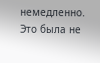немедленно. Это была не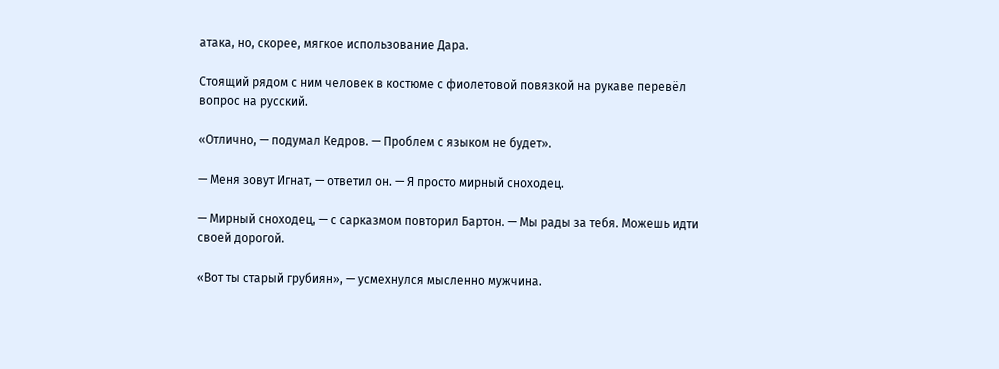атака, но, скорее, мягкое использование Дара.

Стоящий рядом с ним человек в костюме с фиолетовой повязкой на рукаве перевёл вопрос на русский.

«Отлично, — подумал Кедров. — Проблем с языком не будет».

— Меня зовут Игнат, — ответил он. — Я просто мирный сноходец.

— Мирный сноходец, — с сарказмом повторил Бартон. — Мы рады за тебя. Можешь идти своей дорогой.

«Вот ты старый грубиян», — усмехнулся мысленно мужчина.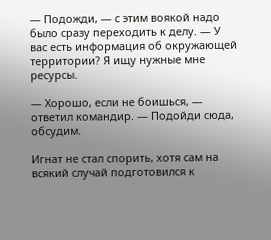— Подожди, — с этим воякой надо было сразу переходить к делу. — У вас есть информация об окружающей территории? Я ищу нужные мне ресурсы.

— Хорошо, если не боишься, — ответил командир. — Подойди сюда, обсудим.

Игнат не стал спорить, хотя сам на всякий случай подготовился к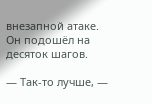внезапной атаке. Он подошёл на десяток шагов.

— Так-то лучше, —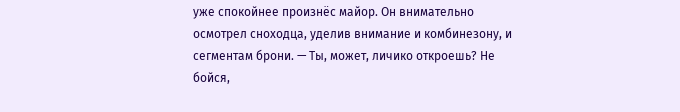уже спокойнее произнёс майор. Он внимательно осмотрел сноходца, уделив внимание и комбинезону, и сегментам брони. — Ты, может, личико откроешь? Не бойся,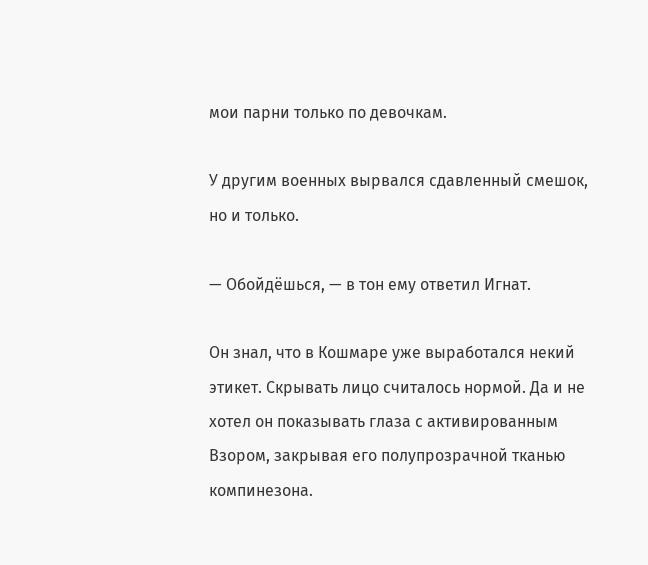мои парни только по девочкам.

У другим военных вырвался сдавленный смешок, но и только.

— Обойдёшься, — в тон ему ответил Игнат.

Он знал, что в Кошмаре уже выработался некий этикет. Скрывать лицо считалось нормой. Да и не хотел он показывать глаза с активированным Взором, закрывая его полупрозрачной тканью компинезона.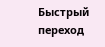Быстрый переход